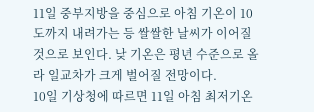11일 중부지방을 중심으로 아침 기온이 10도까지 내려가는 등 쌀쌀한 날씨가 이어질 것으로 보인다. 낮 기온은 평년 수준으로 올라 일교차가 크게 벌어질 전망이다.
10일 기상청에 따르면 11일 아침 최저기온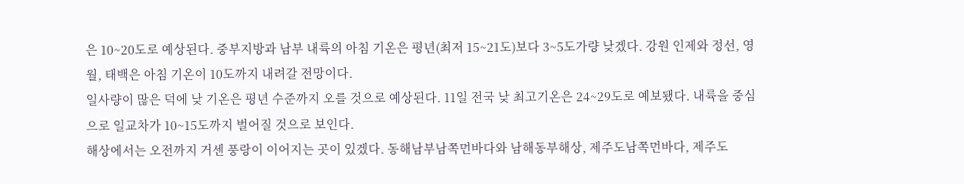은 10~20도로 예상된다. 중부지방과 남부 내륙의 아침 기온은 평년(최저 15~21도)보다 3~5도가량 낮겠다. 강원 인제와 정선, 영월, 태백은 아침 기온이 10도까지 내려갈 전망이다.
일사량이 많은 덕에 낮 기온은 평년 수준까지 오를 것으로 예상된다. 11일 전국 낮 최고기온은 24~29도로 예보됐다. 내륙을 중심으로 일교차가 10~15도까지 벌어질 것으로 보인다.
해상에서는 오전까지 거센 풍랑이 이어지는 곳이 있겠다. 동해남부남쪽먼바다와 남해동부해상, 제주도남쪽먼바다, 제주도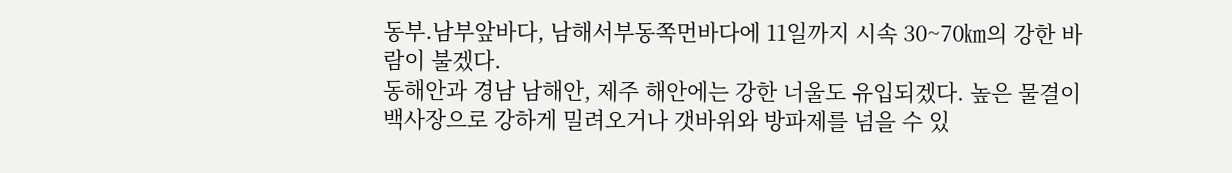동부.남부앞바다, 남해서부동쪽먼바다에 11일까지 시속 30~70㎞의 강한 바람이 불겠다.
동해안과 경남 남해안, 제주 해안에는 강한 너울도 유입되겠다. 높은 물결이 백사장으로 강하게 밀려오거나 갯바위와 방파제를 넘을 수 있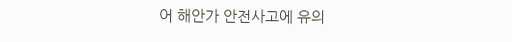어 해안가 안전사고에 유의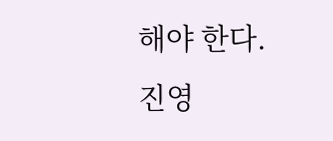해야 한다.
진영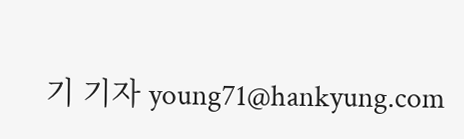기 기자 young71@hankyung.com